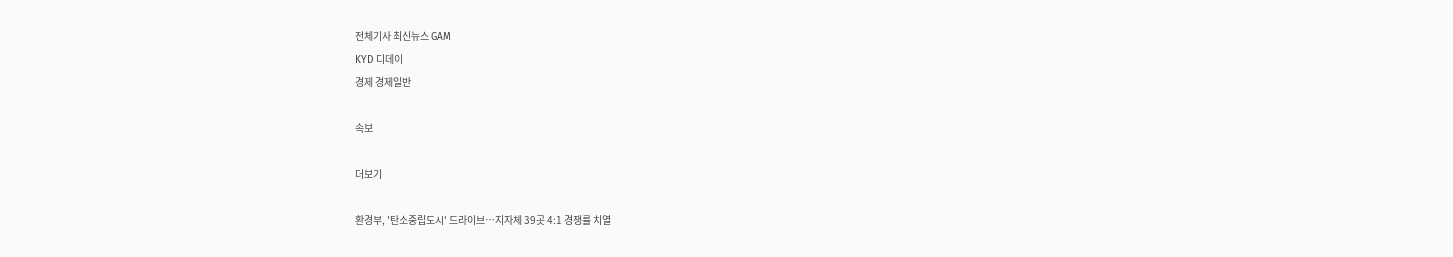전체기사 최신뉴스 GAM
KYD 디데이
경제 경제일반

속보

더보기

환경부, '탄소중립도시' 드라이브…지자체 39곳 4:1 경쟁률 치열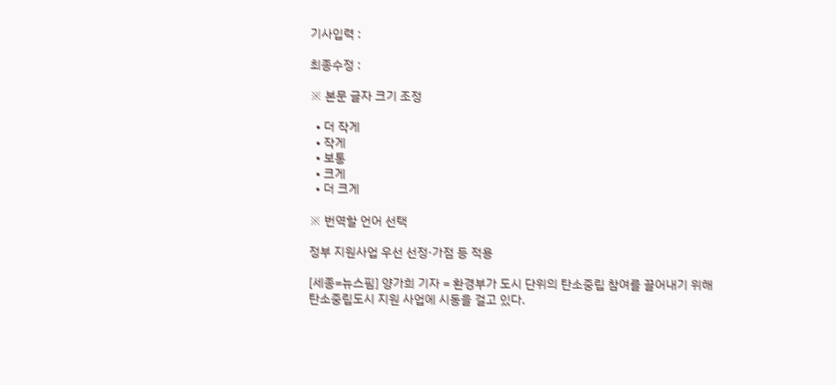기사입력 :

최종수정 :

※ 본문 글자 크기 조정

  • 더 작게
  • 작게
  • 보통
  • 크게
  • 더 크게

※ 번역할 언어 선택

정부 지원사업 우선 선정·가점 등 적용

[세종=뉴스핌] 양가희 기자 = 환경부가 도시 단위의 탄소중립 참여를 끌어내기 위해 탄소중립도시 지원 사업에 시동을 걸고 있다.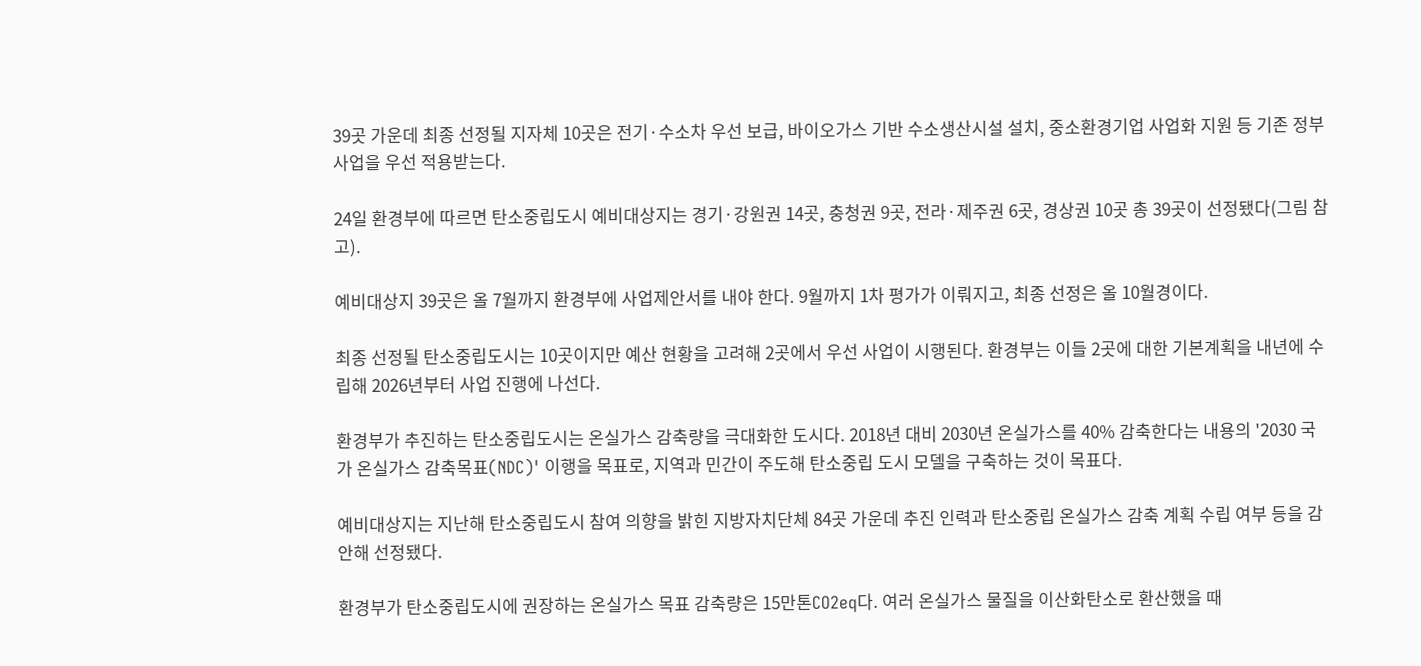39곳 가운데 최종 선정될 지자체 10곳은 전기·수소차 우선 보급, 바이오가스 기반 수소생산시설 설치, 중소환경기업 사업화 지원 등 기존 정부사업을 우선 적용받는다.

24일 환경부에 따르면 탄소중립도시 예비대상지는 경기·강원권 14곳, 충청권 9곳, 전라·제주권 6곳, 경상권 10곳 총 39곳이 선정됐다(그림 참고).

예비대상지 39곳은 올 7월까지 환경부에 사업제안서를 내야 한다. 9월까지 1차 평가가 이뤄지고, 최종 선정은 올 10월경이다.

최종 선정될 탄소중립도시는 10곳이지만 예산 현황을 고려해 2곳에서 우선 사업이 시행된다. 환경부는 이들 2곳에 대한 기본계획을 내년에 수립해 2026년부터 사업 진행에 나선다.

환경부가 추진하는 탄소중립도시는 온실가스 감축량을 극대화한 도시다. 2018년 대비 2030년 온실가스를 40% 감축한다는 내용의 '2030 국가 온실가스 감축목표(NDC)' 이행을 목표로, 지역과 민간이 주도해 탄소중립 도시 모델을 구축하는 것이 목표다.

예비대상지는 지난해 탄소중립도시 참여 의향을 밝힌 지방자치단체 84곳 가운데 추진 인력과 탄소중립 온실가스 감축 계획 수립 여부 등을 감안해 선정됐다.

환경부가 탄소중립도시에 권장하는 온실가스 목표 감축량은 15만톤CO2eq다. 여러 온실가스 물질을 이산화탄소로 환산했을 때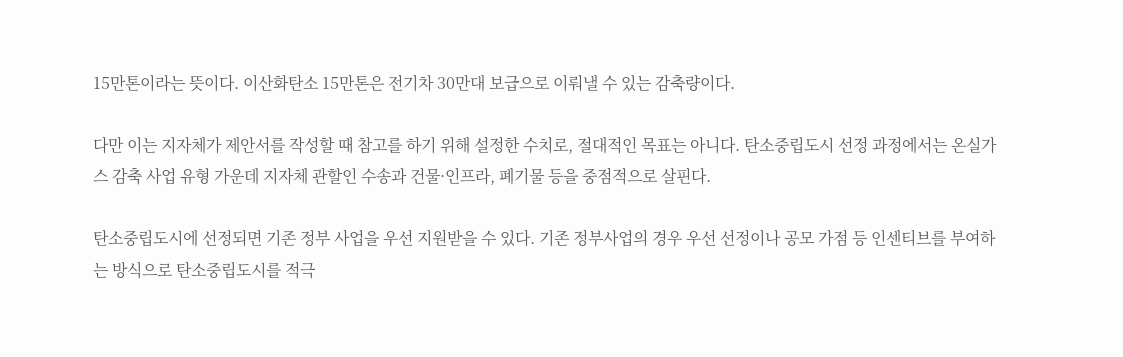15만톤이라는 뜻이다. 이산화탄소 15만톤은 전기차 30만대 보급으로 이뤄낼 수 있는 감축량이다.

다만 이는 지자체가 제안서를 작성할 때 참고를 하기 위해 설정한 수치로, 절대적인 목표는 아니다. 탄소중립도시 선정 과정에서는 온실가스 감축 사업 유형 가운데 지자체 관할인 수송과 건물·인프라, 폐기물 등을 중점적으로 살핀다.

탄소중립도시에 선정되면 기존 정부 사업을 우선 지원받을 수 있다. 기존 정부사업의 경우 우선 선정이나 공모 가점 등 인센티브를 부여하는 방식으로 탄소중립도시를 적극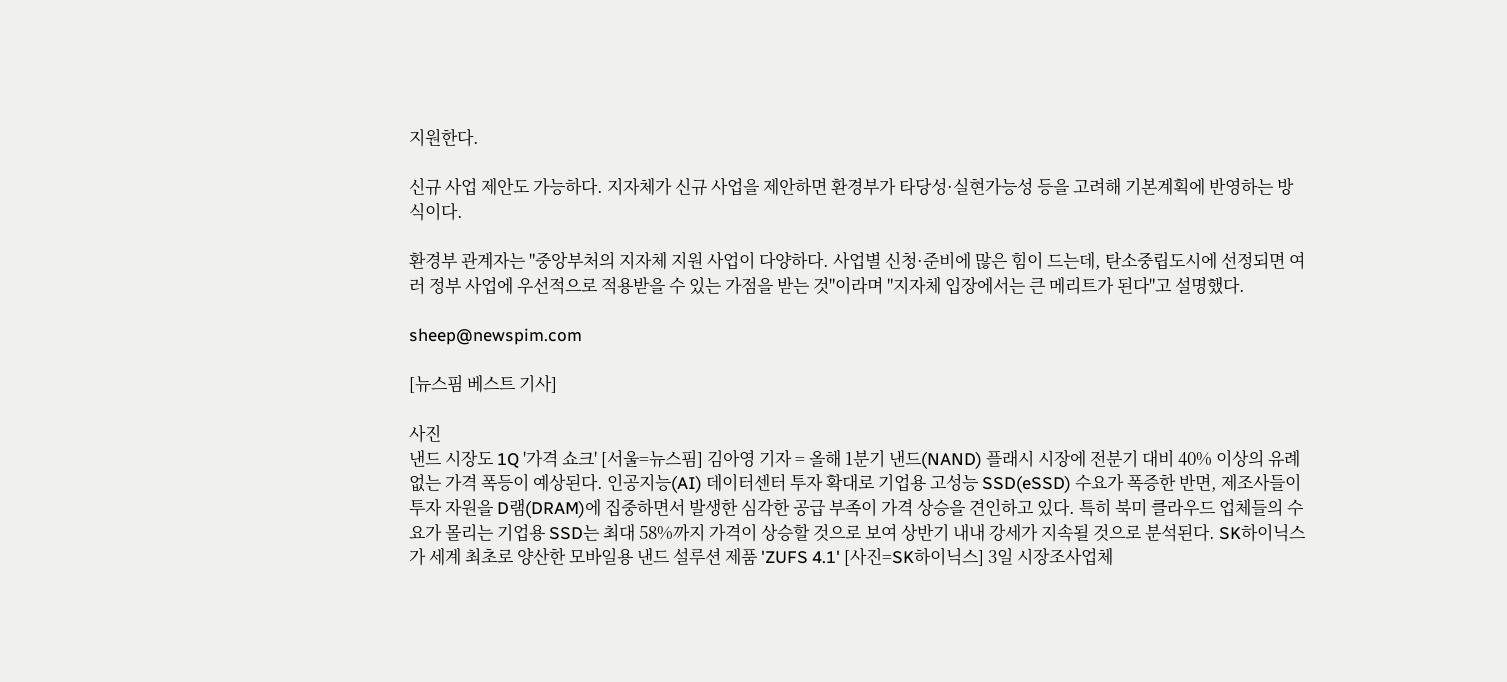지원한다.

신규 사업 제안도 가능하다. 지자체가 신규 사업을 제안하면 환경부가 타당성·실현가능성 등을 고려해 기본계획에 반영하는 방식이다.

환경부 관계자는 "중앙부처의 지자체 지원 사업이 다양하다. 사업별 신청·준비에 많은 힘이 드는데, 탄소중립도시에 선정되면 여러 정부 사업에 우선적으로 적용받을 수 있는 가점을 받는 것"이라며 "지자체 입장에서는 큰 메리트가 된다"고 설명했다.

sheep@newspim.com

[뉴스핌 베스트 기사]

사진
낸드 시장도 1Q '가격 쇼크' [서울=뉴스핌] 김아영 기자 = 올해 1분기 낸드(NAND) 플래시 시장에 전분기 대비 40% 이상의 유례없는 가격 폭등이 예상된다. 인공지능(AI) 데이터센터 투자 확대로 기업용 고성능 SSD(eSSD) 수요가 폭증한 반면, 제조사들이 투자 자원을 D램(DRAM)에 집중하면서 발생한 심각한 공급 부족이 가격 상승을 견인하고 있다. 특히 북미 클라우드 업체들의 수요가 몰리는 기업용 SSD는 최대 58%까지 가격이 상승할 것으로 보여 상반기 내내 강세가 지속될 것으로 분석된다. SK하이닉스가 세계 최초로 양산한 모바일용 낸드 설루션 제품 'ZUFS 4.1' [사진=SK하이닉스] 3일 시장조사업체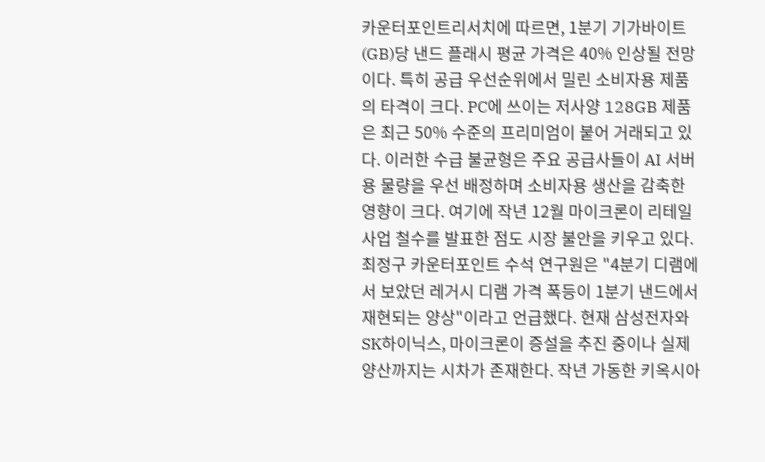카운터포인트리서치에 따르면, 1분기 기가바이트(GB)당 낸드 플래시 평균 가격은 40% 인상될 전망이다. 특히 공급 우선순위에서 밀린 소비자용 제품의 타격이 크다. PC에 쓰이는 저사양 128GB 제품은 최근 50% 수준의 프리미엄이 붙어 거래되고 있다. 이러한 수급 불균형은 주요 공급사들이 AI 서버용 물량을 우선 배정하며 소비자용 생산을 감축한 영향이 크다. 여기에 작년 12월 마이크론이 리테일 사업 철수를 발표한 점도 시장 불안을 키우고 있다. 최정구 카운터포인트 수석 연구원은 "4분기 디램에서 보았던 레거시 디램 가격 폭등이 1분기 낸드에서 재현되는 양상"이라고 언급했다. 현재 삼성전자와 SK하이닉스, 마이크론이 증설을 추진 중이나 실제 양산까지는 시차가 존재한다. 작년 가동한 키옥시아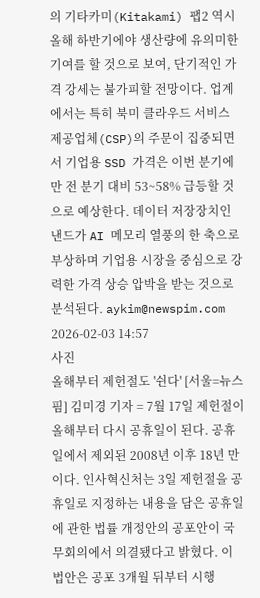의 기타카미(Kitakami) 팹2 역시 올해 하반기에야 생산량에 유의미한 기여를 할 것으로 보여, 단기적인 가격 강세는 불가피할 전망이다. 업계에서는 특히 북미 클라우드 서비스 제공업체(CSP)의 주문이 집중되면서 기업용 SSD 가격은 이번 분기에만 전 분기 대비 53~58% 급등할 것으로 예상한다. 데이터 저장장치인 낸드가 AI 메모리 열풍의 한 축으로 부상하며 기업용 시장을 중심으로 강력한 가격 상승 압박을 받는 것으로 분석된다. aykim@newspim.com 2026-02-03 14:57
사진
올해부터 제헌절도 '쉰다' [서울=뉴스핌] 김미경 기자 = 7월 17일 제헌절이 올해부터 다시 공휴일이 된다. 공휴일에서 제외된 2008년 이후 18년 만이다. 인사혁신처는 3일 제헌절을 공휴일로 지정하는 내용을 담은 공휴일에 관한 법률 개정안의 공포안이 국무회의에서 의결됐다고 밝혔다. 이 법안은 공포 3개월 뒤부터 시행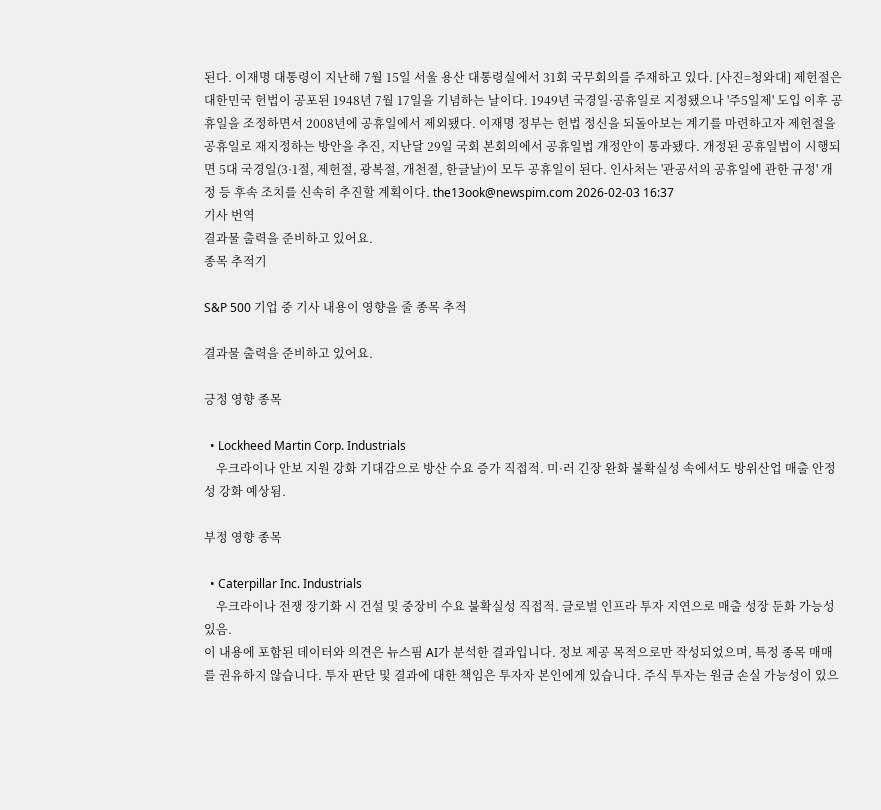된다. 이재명 대통령이 지난해 7월 15일 서울 용산 대통령실에서 31회 국무회의를 주재하고 있다. [사진=청와대] 제헌절은 대한민국 헌법이 공포된 1948년 7월 17일을 기념하는 날이다. 1949년 국경일·공휴일로 지정됐으나 '주5일제' 도입 이후 공휴일을 조정하면서 2008년에 공휴일에서 제외됐다. 이재명 정부는 헌법 정신을 되돌아보는 계기를 마련하고자 제헌절을 공휴일로 재지정하는 방안을 추진, 지난달 29일 국회 본회의에서 공휴일법 개정안이 통과됐다. 개정된 공휴일법이 시행되면 5대 국경일(3·1절, 제헌절, 광복절, 개천절, 한글날)이 모두 공휴일이 된다. 인사처는 '관공서의 공휴일에 관한 규정' 개정 등 후속 조치를 신속히 추진할 계획이다. the13ook@newspim.com 2026-02-03 16:37
기사 번역
결과물 출력을 준비하고 있어요.
종목 추적기

S&P 500 기업 중 기사 내용이 영향을 줄 종목 추적

결과물 출력을 준비하고 있어요.

긍정 영향 종목

  • Lockheed Martin Corp. Industrials
    우크라이나 안보 지원 강화 기대감으로 방산 수요 증가 직접적. 미·러 긴장 완화 불확실성 속에서도 방위산업 매출 안정성 강화 예상됨.

부정 영향 종목

  • Caterpillar Inc. Industrials
    우크라이나 전쟁 장기화 시 건설 및 중장비 수요 불확실성 직접적. 글로벌 인프라 투자 지연으로 매출 성장 둔화 가능성 있음.
이 내용에 포함된 데이터와 의견은 뉴스핌 AI가 분석한 결과입니다. 정보 제공 목적으로만 작성되었으며, 특정 종목 매매를 권유하지 않습니다. 투자 판단 및 결과에 대한 책임은 투자자 본인에게 있습니다. 주식 투자는 원금 손실 가능성이 있으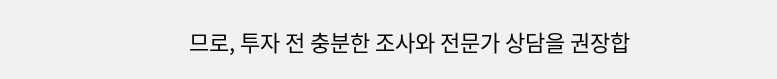므로, 투자 전 충분한 조사와 전문가 상담을 권장합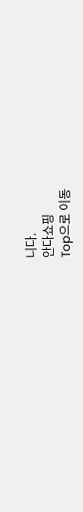니다.
안다쇼핑
Top으로 이동